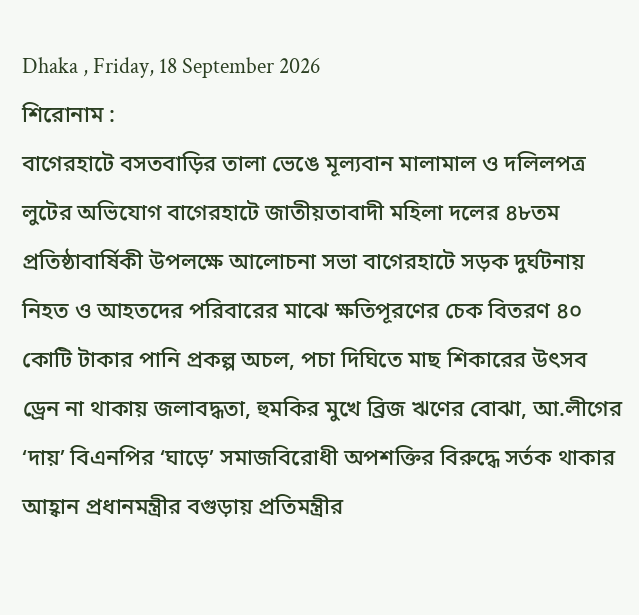Dhaka , Friday, 18 September 2026
শিরোনাম :
বাগেরহাটে বসতবাড়ির তালা ভেঙে মূল্যবান মালামাল ও দলিলপত্র লুটের অভিযোগ বাগেরহাটে জাতীয়তাবাদী মহিলা দলের ৪৮তম প্রতিষ্ঠাবার্ষিকী উপলক্ষে আলোচনা সভা বাগেরহাটে সড়ক দুর্ঘটনায় নিহত ও আহতদের পরিবারের মাঝে ক্ষতিপূরণের চেক বিতরণ ৪০ কোটি টাকার পানি প্রকল্প অচল, পচা দিঘিতে মাছ শিকারের উৎসব ড্রেন না থাকায় জলাবদ্ধতা, হুমকির মুখে ব্রিজ ঋণের বোঝা, আ.লীগের ‘দায়’ বিএনপির ‘ঘাড়ে’ সমাজবিরোধী অপশক্তির বিরুদ্ধে সর্তক থাকার আহ্বান প্রধানমন্ত্রীর বগুড়ায় প্রতিমন্ত্রীর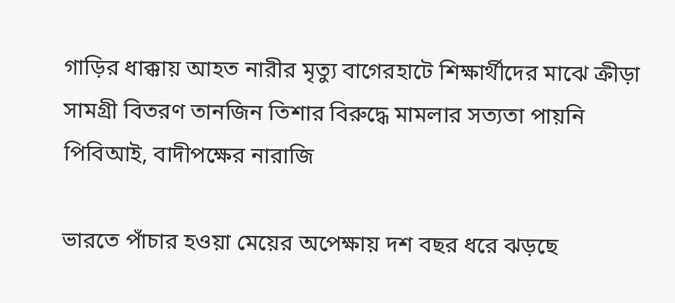গাড়ির ধাক্কায় আহত নারীর মৃত্যু বাগেরহাটে শিক্ষার্থীদের মাঝে ক্রীড়া সামগ্রী বিতরণ তানজিন তিশার বিরুদ্ধে মামলার সত্যতা পায়নি পিবিআই, বাদীপক্ষের নারাজি

ভারতে পাঁচার হওয়া মেয়ের অপেক্ষায় দশ বছর ধরে ঝড়ছে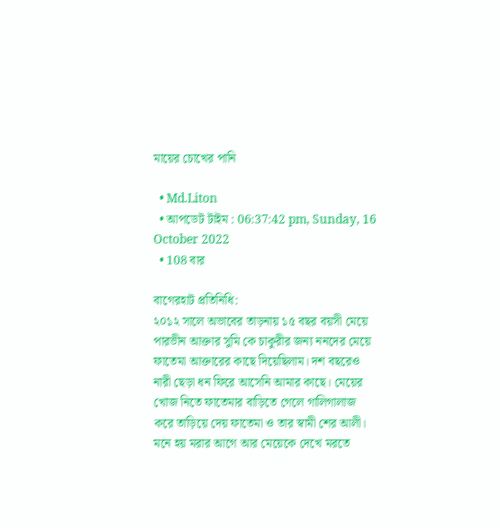মায়ের চোখের পানি

  • Md.Liton
  • আপডেট টাইম : 06:37:42 pm, Sunday, 16 October 2022
  • 108 বার

বাগেরহাট প্রতিনিধি:
২০১২ সালে অভাবের তাড়নায় ১৫ বছর বয়সী মেয়ে পারভীন আক্তার সুমি কে চাকুরীর জন্য ননদের মেয়ে ফাতেমা আক্তারের কাছে দিয়েছিলাম। দশ বছরেও নারী ছেড়া ধন ফিরে আসেনি আমার কাছে। মেয়ের খোজ নিতে ফাতেমার বাড়িতে গেলে গালিগালাজ করে তাড়িয়ে দেয় ফাতেমা ও তার স্বামী শের আলী। মনে হয় মরার আগে আর মেয়েকে দেখে মরতে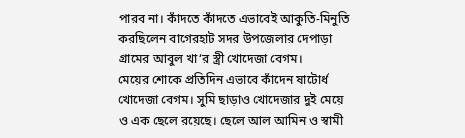পারব না। কাঁদতে কাঁদতে এভাবেই আকুতি-মিনুতি করছিলেন বাগেরহাট সদর উপজেলার দেপাড়া গ্রামের আবুল খা‘র স্ত্রী খোদেজা বেগম।
মেয়ের শোকে প্রতিদিন এভাবে কাঁদেন ষাটোর্ধ খোদেজা বেগম। সুমি ছাড়াও খোদেজার দুই মেয়ে ও এক ছেলে রয়েছে। ছেলে আল আমিন ও স্বামী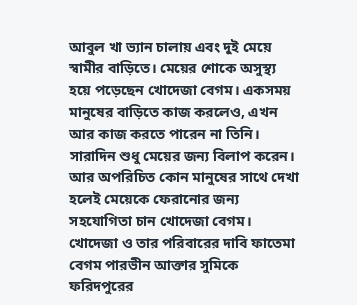আবুল খা ভ্যান চালায় এবং দুই মেয়ে স্বামীর বাড়িতে। মেয়ের শোকে অসুস্থ্য হয়ে পড়েছেন খোদেজা বেগম। একসময় মানুষের বাড়িতে কাজ করলেও, এখন আর কাজ করতে পারেন না তিনি। সারাদিন শুধু মেয়ের জন্য বিলাপ করেন। আর অপরিচিত কোন মানুষের সাথে দেখা হলেই মেয়েকে ফেরানোর জন্য সহযোগিতা চান খোদেজা বেগম। খোদেজা ও তার পরিবারের দাবি ফাতেমা বেগম পারভীন আক্তার সুমিকে ফরিদপুরের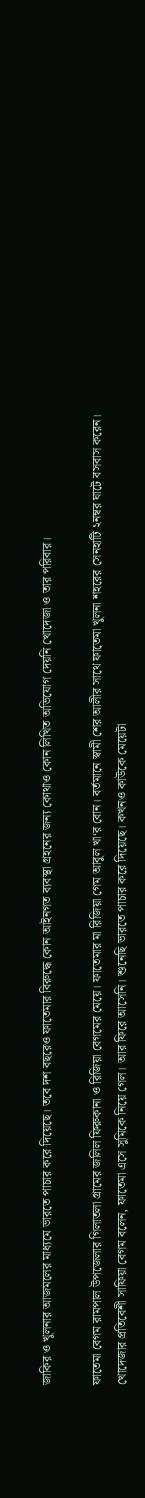জাকির ও খুলনার আজমলের মাধ্যমে ভারতে পাচার করে দিয়েছে। তবে দশ বছরেও ফাতেমার বিরুদ্ধে কোন আইনগত ব্যবস্থা গ্রহনের জন্য কোথাও কোন লিখিত অভিযোগ দেয়নি খোদেজা ও তার পরিবার।

ফাতেমা বেগম রামপাল উপজেলার গিলাতলা গ্রামের জলিল ফিরুকানা ও রিজিয়া বেগমের মেয়ে। ফাতেমার মা রিজিয়া গেম আবুল খা‘র বোন। বর্তমানে স্বামী শের আলীর সাথে ফাতেমা খুলনা শহরের সেনহাটি ২নম্বর ঘাটে বসবাস করেন।
খোদেজার প্রতিবেশী সাফিয়া বেগম বলেন, ফাতেমা এসে সুমিকে নিয়ে গেল। আর ফিরে আসেনি। শুনেছি ভারতে পাচার করে দিয়েছে। কখনও কাউকে মেয়েটা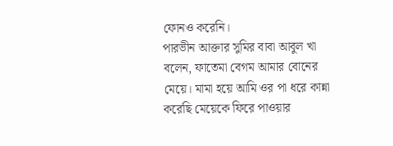ফোনও করেনি।
পারভীন আক্তার সুমির বাবা আবুল খা বলেন, ফাতেমা বেগম আমার বোনের মেয়ে। মামা হয়ে আমি ওর পা ধরে কান্না করেছি মেয়েকে ফিরে পাওয়ার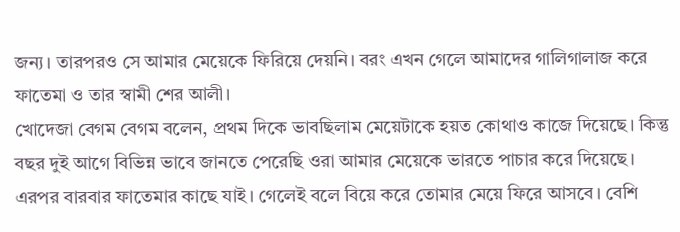জন্য। তারপরও সে আমার মেয়েকে ফিরিয়ে দেয়নি। বরং এখন গেলে আমাদের গালিগালাজ করে ফাতেমা ও তার স্বামী শের আলী।
খোদেজা বেগম বেগম বলেন, প্রথম দিকে ভাবছিলাম মেয়েটাকে হয়ত কোথাও কাজে দিয়েছে। কিন্তু বছর দুই আগে বিভিন্ন ভাবে জানতে পেরেছি ওরা আমার মেয়েকে ভারতে পাচার করে দিয়েছে। এরপর বারবার ফাতেমার কাছে যাই। গেলেই বলে বিয়ে করে তোমার মেয়ে ফিরে আসবে। বেশি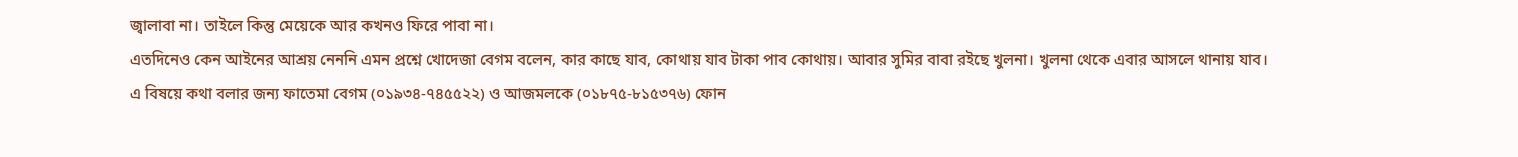জ্বালাবা না। তাইলে কিন্তু মেয়েকে আর কখনও ফিরে পাবা না।
এতদিনেও কেন আইনের আশ্রয় নেননি এমন প্রশ্নে খোদেজা বেগম বলেন, কার কাছে যাব, কোথায় যাব টাকা পাব কোথায়। আবার সুমির বাবা রইছে খুলনা। খুলনা থেকে এবার আসলে থানায় যাব।
এ বিষয়ে কথা বলার জন্য ফাতেমা বেগম (০১৯৩৪-৭৪৫৫২২) ও আজমলকে (০১৮৭৫-৮১৫৩৭৬) ফোন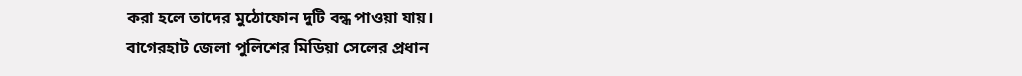করা হলে তাদের মুঠোফোন দুটি বন্ধ পাওয়া যায়।
বাগেরহাট জেলা পুলিশের মিডিয়া সেলের প্রধান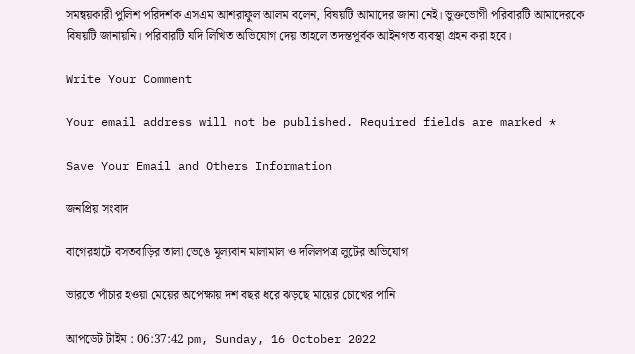সমন্বয়কারী পুলিশ পরিদর্শক এসএম আশরাফুল আলম বলেন, বিষয়টি আমাদের জানা নেই। ভুক্তভোগী পরিবারটি আমাদেরকে বিষয়টি জানায়নি। পরিবারটি যদি লিখিত অভিযোগ দেয় তাহলে তদন্তপূর্বক আইনগত ব্যবস্থা গ্রহন করা হবে।

Write Your Comment

Your email address will not be published. Required fields are marked *

Save Your Email and Others Information

জনপ্রিয় সংবাদ

বাগেরহাটে বসতবাড়ির তালা ভেঙে মূল্যবান মালামাল ও দলিলপত্র লুটের অভিযোগ

ভারতে পাঁচার হওয়া মেয়ের অপেক্ষায় দশ বছর ধরে ঝড়ছে মায়ের চোখের পানি

আপডেট টাইম : 06:37:42 pm, Sunday, 16 October 2022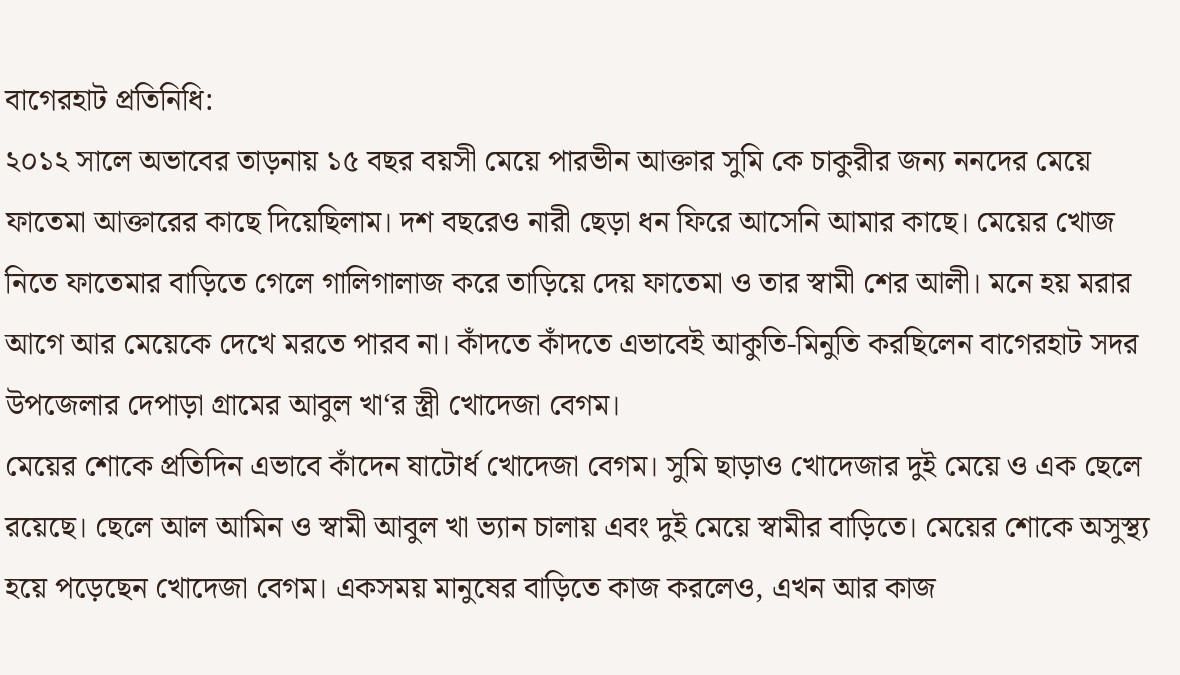বাগেরহাট প্রতিনিধি:
২০১২ সালে অভাবের তাড়নায় ১৫ বছর বয়সী মেয়ে পারভীন আক্তার সুমি কে চাকুরীর জন্য ননদের মেয়ে ফাতেমা আক্তারের কাছে দিয়েছিলাম। দশ বছরেও নারী ছেড়া ধন ফিরে আসেনি আমার কাছে। মেয়ের খোজ নিতে ফাতেমার বাড়িতে গেলে গালিগালাজ করে তাড়িয়ে দেয় ফাতেমা ও তার স্বামী শের আলী। মনে হয় মরার আগে আর মেয়েকে দেখে মরতে পারব না। কাঁদতে কাঁদতে এভাবেই আকুতি-মিনুতি করছিলেন বাগেরহাট সদর উপজেলার দেপাড়া গ্রামের আবুল খা‘র স্ত্রী খোদেজা বেগম।
মেয়ের শোকে প্রতিদিন এভাবে কাঁদেন ষাটোর্ধ খোদেজা বেগম। সুমি ছাড়াও খোদেজার দুই মেয়ে ও এক ছেলে রয়েছে। ছেলে আল আমিন ও স্বামী আবুল খা ভ্যান চালায় এবং দুই মেয়ে স্বামীর বাড়িতে। মেয়ের শোকে অসুস্থ্য হয়ে পড়েছেন খোদেজা বেগম। একসময় মানুষের বাড়িতে কাজ করলেও, এখন আর কাজ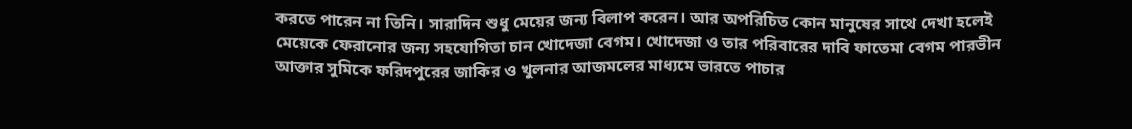করতে পারেন না তিনি। সারাদিন শুধু মেয়ের জন্য বিলাপ করেন। আর অপরিচিত কোন মানুষের সাথে দেখা হলেই মেয়েকে ফেরানোর জন্য সহযোগিতা চান খোদেজা বেগম। খোদেজা ও তার পরিবারের দাবি ফাতেমা বেগম পারভীন আক্তার সুমিকে ফরিদপুরের জাকির ও খুলনার আজমলের মাধ্যমে ভারতে পাচার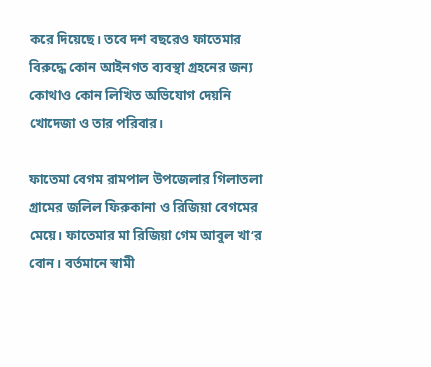করে দিয়েছে। তবে দশ বছরেও ফাতেমার বিরুদ্ধে কোন আইনগত ব্যবস্থা গ্রহনের জন্য কোথাও কোন লিখিত অভিযোগ দেয়নি খোদেজা ও তার পরিবার।

ফাতেমা বেগম রামপাল উপজেলার গিলাতলা গ্রামের জলিল ফিরুকানা ও রিজিয়া বেগমের মেয়ে। ফাতেমার মা রিজিয়া গেম আবুল খা‘র বোন। বর্তমানে স্বামী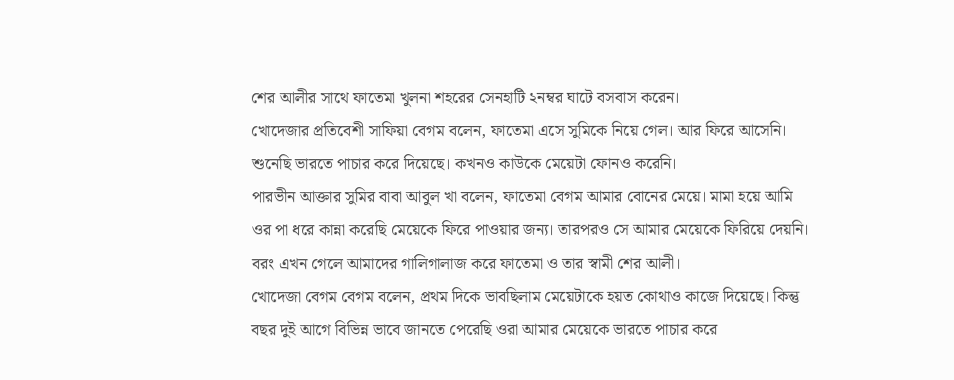শের আলীর সাথে ফাতেমা খুলনা শহরের সেনহাটি ২নম্বর ঘাটে বসবাস করেন।
খোদেজার প্রতিবেশী সাফিয়া বেগম বলেন, ফাতেমা এসে সুমিকে নিয়ে গেল। আর ফিরে আসেনি। শুনেছি ভারতে পাচার করে দিয়েছে। কখনও কাউকে মেয়েটা ফোনও করেনি।
পারভীন আক্তার সুমির বাবা আবুল খা বলেন, ফাতেমা বেগম আমার বোনের মেয়ে। মামা হয়ে আমি ওর পা ধরে কান্না করেছি মেয়েকে ফিরে পাওয়ার জন্য। তারপরও সে আমার মেয়েকে ফিরিয়ে দেয়নি। বরং এখন গেলে আমাদের গালিগালাজ করে ফাতেমা ও তার স্বামী শের আলী।
খোদেজা বেগম বেগম বলেন, প্রথম দিকে ভাবছিলাম মেয়েটাকে হয়ত কোথাও কাজে দিয়েছে। কিন্তু বছর দুই আগে বিভিন্ন ভাবে জানতে পেরেছি ওরা আমার মেয়েকে ভারতে পাচার করে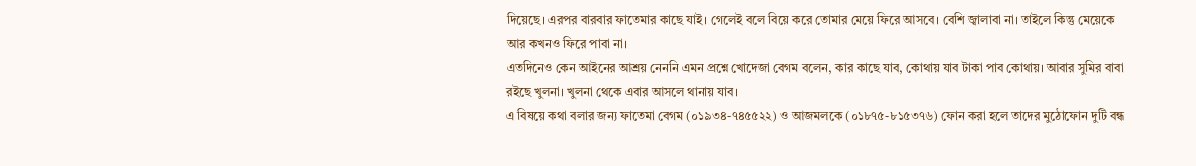দিয়েছে। এরপর বারবার ফাতেমার কাছে যাই। গেলেই বলে বিয়ে করে তোমার মেয়ে ফিরে আসবে। বেশি জ্বালাবা না। তাইলে কিন্তু মেয়েকে আর কখনও ফিরে পাবা না।
এতদিনেও কেন আইনের আশ্রয় নেননি এমন প্রশ্নে খোদেজা বেগম বলেন, কার কাছে যাব, কোথায় যাব টাকা পাব কোথায়। আবার সুমির বাবা রইছে খুলনা। খুলনা থেকে এবার আসলে থানায় যাব।
এ বিষয়ে কথা বলার জন্য ফাতেমা বেগম (০১৯৩৪-৭৪৫৫২২) ও আজমলকে (০১৮৭৫-৮১৫৩৭৬) ফোন করা হলে তাদের মুঠোফোন দুটি বন্ধ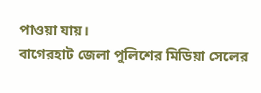পাওয়া যায়।
বাগেরহাট জেলা পুলিশের মিডিয়া সেলের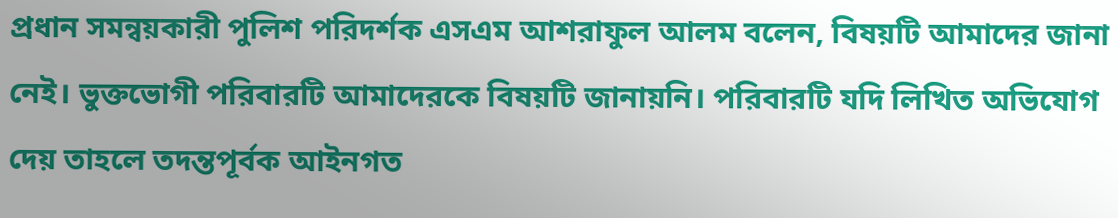প্রধান সমন্বয়কারী পুলিশ পরিদর্শক এসএম আশরাফুল আলম বলেন, বিষয়টি আমাদের জানা নেই। ভুক্তভোগী পরিবারটি আমাদেরকে বিষয়টি জানায়নি। পরিবারটি যদি লিখিত অভিযোগ দেয় তাহলে তদন্তপূর্বক আইনগত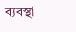ব্যবস্থা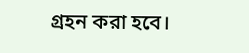গ্রহন করা হবে।